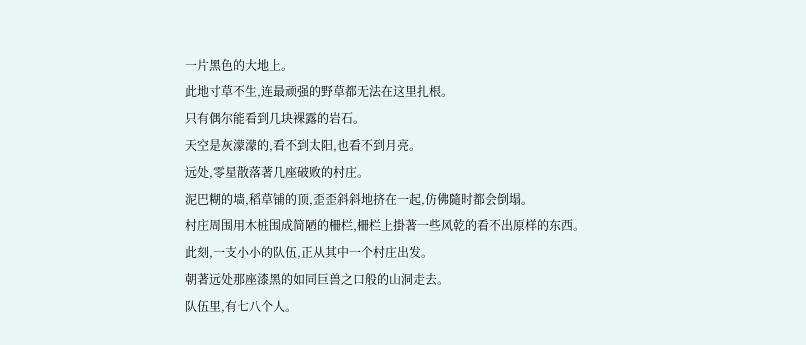一片黑色的大地上。
此地寸草不生,连最顽强的野草都无法在这里扎根。
只有偶尔能看到几块裸露的岩石。
天空是灰濛濛的,看不到太阳,也看不到月亮。
远处,零星散落著几座破败的村庄。
泥巴糊的墙,稻草铺的顶,歪歪斜斜地挤在一起,仿佛隨时都会倒塌。
村庄周围用木桩围成简陋的柵栏,柵栏上掛著一些风乾的看不出原样的东西。
此刻,一支小小的队伍,正从其中一个村庄出发。
朝著远处那座漆黑的如同巨兽之口般的山洞走去。
队伍里,有七八个人。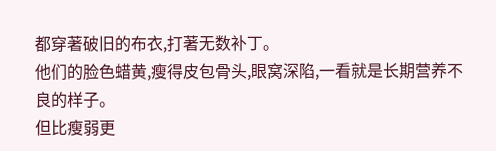都穿著破旧的布衣,打著无数补丁。
他们的脸色蜡黄,瘦得皮包骨头,眼窝深陷,一看就是长期营养不良的样子。
但比瘦弱更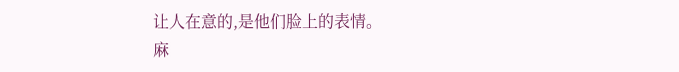让人在意的,是他们脸上的表情。
麻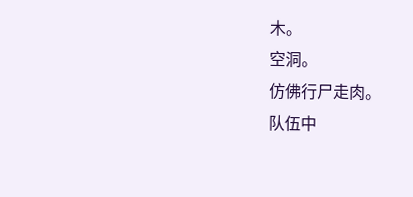木。
空洞。
仿佛行尸走肉。
队伍中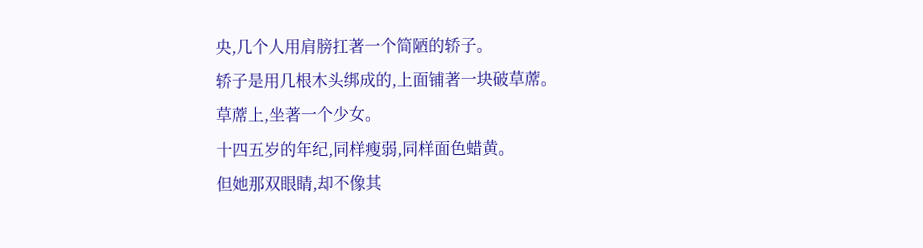央,几个人用肩膀扛著一个简陋的轿子。
轿子是用几根木头绑成的,上面铺著一块破草蓆。
草蓆上,坐著一个少女。
十四五岁的年纪,同样瘦弱,同样面色蜡黄。
但她那双眼睛,却不像其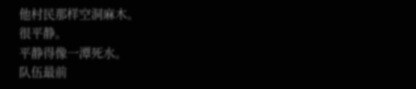他村民那样空洞麻木。
很平静。
平静得像一潭死水。
队伍最前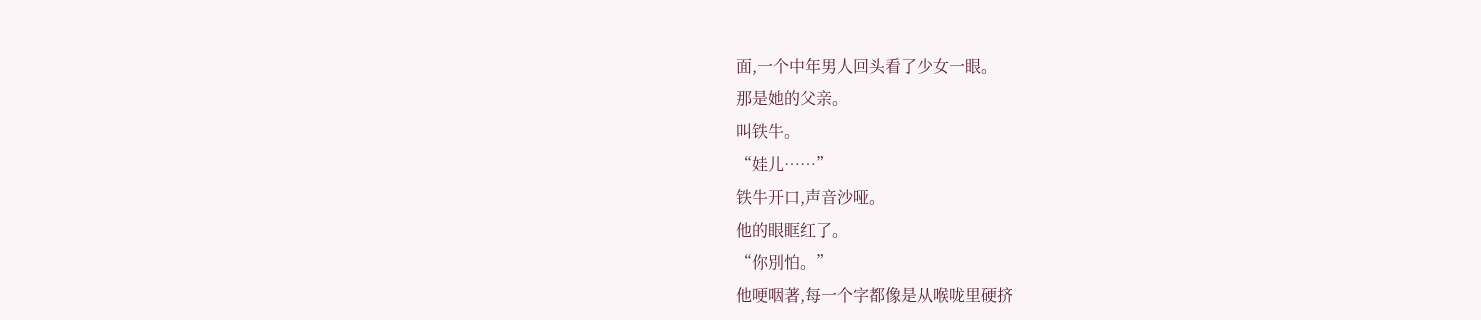面,一个中年男人回头看了少女一眼。
那是她的父亲。
叫铁牛。
“娃儿……”
铁牛开口,声音沙哑。
他的眼眶红了。
“你別怕。”
他哽咽著,每一个字都像是从喉咙里硬挤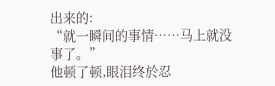出来的:
“就一瞬间的事情……马上就没事了。”
他顿了顿,眼泪终於忍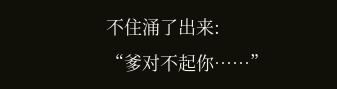不住涌了出来:
“爹对不起你……”